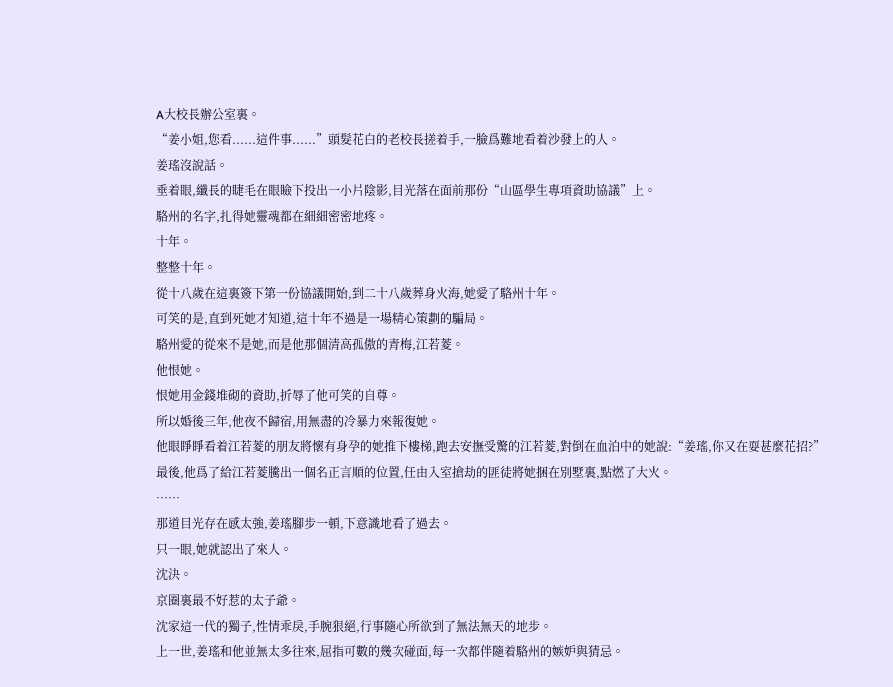A大校長辦公室裏。
“姜小姐,您看......這件事......”頭髮花白的老校長搓着手,一臉爲難地看着沙發上的人。
姜瑤沒說話。
垂着眼,纖長的睫毛在眼瞼下投出一小片陰影,目光落在面前那份“山區學生專項資助協議”上。
駱州的名字,扎得她靈魂都在細細密密地疼。
十年。
整整十年。
從十八歲在這裏簽下第一份協議開始,到二十八歲葬身火海,她愛了駱州十年。
可笑的是,直到死她才知道,這十年不過是一場精心策劃的騙局。
駱州愛的從來不是她,而是他那個清高孤傲的青梅,江若菱。
他恨她。
恨她用金錢堆砌的資助,折辱了他可笑的自尊。
所以婚後三年,他夜不歸宿,用無盡的冷暴力來報復她。
他眼睜睜看着江若菱的朋友將懷有身孕的她推下樓梯,跑去安撫受驚的江若菱,對倒在血泊中的她說:“姜瑤,你又在耍甚麼花招?”
最後,他爲了給江若菱騰出一個名正言順的位置,任由入室搶劫的匪徒將她捆在別墅裏,點燃了大火。
……
那道目光存在感太強,姜瑤腳步一頓,下意識地看了過去。
只一眼,她就認出了來人。
沈決。
京圈裏最不好惹的太子爺。
沈家這一代的獨子,性情乖戾,手腕狠絕,行事隨心所欲到了無法無天的地步。
上一世,姜瑤和他並無太多往來,屈指可數的幾次碰面,每一次都伴隨着駱州的嫉妒與猜忌。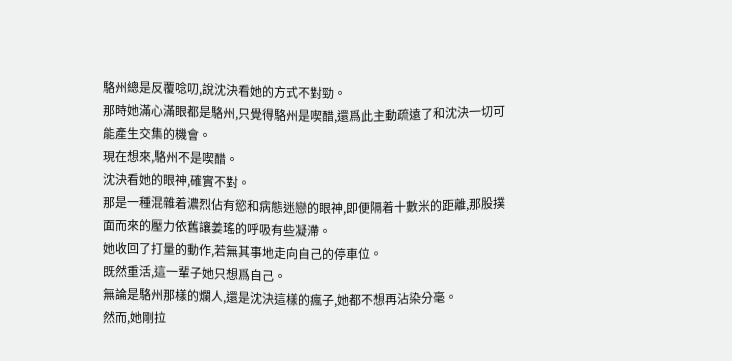駱州總是反覆唸叨,說沈決看她的方式不對勁。
那時她滿心滿眼都是駱州,只覺得駱州是喫醋,還爲此主動疏遠了和沈決一切可能產生交集的機會。
現在想來,駱州不是喫醋。
沈決看她的眼神,確實不對。
那是一種混雜着濃烈佔有慾和病態迷戀的眼神,即便隔着十數米的距離,那股撲面而來的壓力依舊讓姜瑤的呼吸有些凝滯。
她收回了打量的動作,若無其事地走向自己的停車位。
既然重活,這一輩子她只想爲自己。
無論是駱州那樣的爛人,還是沈決這樣的瘋子,她都不想再沾染分毫。
然而,她剛拉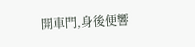開車門,身後便響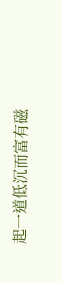起一道低沉而富有磁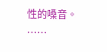性的嗓音。
……